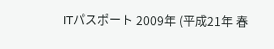ITパスポート 2009年 (平成21年 春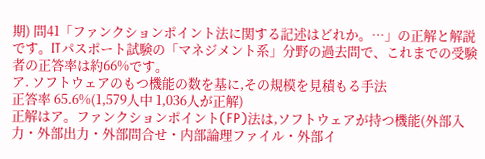期) 問41「ファンクションポイント法に関する記述はどれか。…」の正解と解説です。ITパスポート試験の「マネジメント系」分野の過去問で、これまでの受験者の正答率は約66%です。
ア. ソフトウェアのもつ機能の数を基に,その規模を見積もる手法
正答率 65.6%(1,579人中 1,036人が正解)
正解はア。ファンクションポイント(FP)法は,ソフトウェアが持つ機能(外部入力・外部出力・外部問合せ・内部論理ファイル・外部イ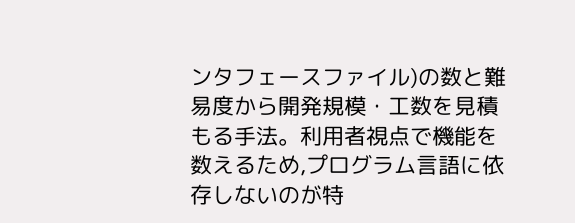ンタフェースファイル)の数と難易度から開発規模・工数を見積もる手法。利用者視点で機能を数えるため,プログラム言語に依存しないのが特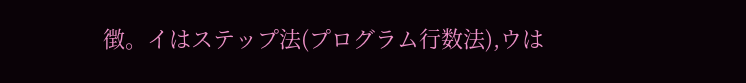徴。イはステップ法(プログラム行数法),ウは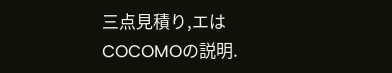三点見積り,エはCOCOMOの説明.